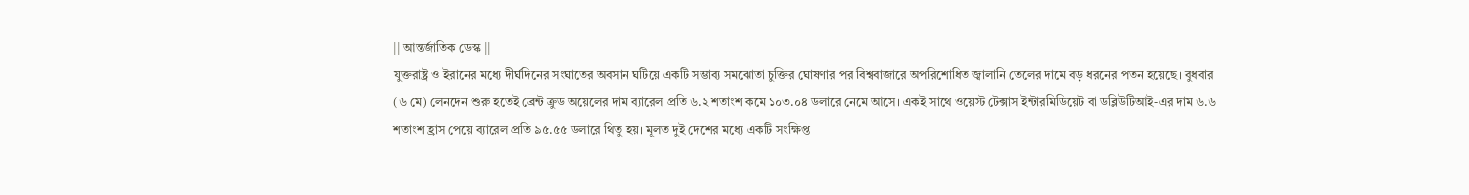|| আন্তর্জাতিক ডেস্ক ||
যুক্তরাষ্ট্র ও ইরানের মধ্যে দীর্ঘদিনের সংঘাতের অবসান ঘটিয়ে একটি সম্ভাব্য সমঝোতা চুক্তির ঘোষণার পর বিশ্ববাজারে অপরিশোধিত জ্বালানি তেলের দামে বড় ধরনের পতন হয়েছে। বুধবার (৬ মে) লেনদেন শুরু হতেই ব্রেন্ট ক্রুড অয়েলের দাম ব্যারেল প্রতি ৬.২ শতাংশ কমে ১০৩.০৪ ডলারে নেমে আসে। একই সাথে ওয়েস্ট টেক্সাস ইন্টারমিডিয়েট বা ডব্লিউটিআই-এর দাম ৬.৬ শতাংশ হ্রাস পেয়ে ব্যারেল প্রতি ৯৫.৫৫ ডলারে থিতু হয়। মূলত দুই দেশের মধ্যে একটি সংক্ষিপ্ত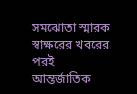সমঝোতা স্মারক স্বাক্ষরের খবরের পরই আন্তর্জাতিক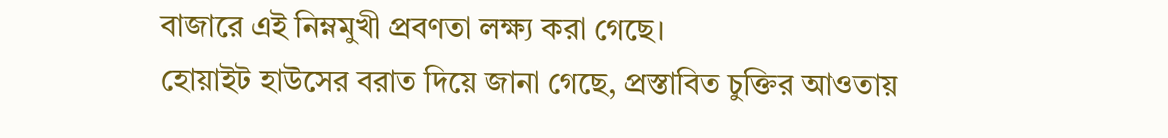বাজারে এই নিম্নমুখী প্রবণতা লক্ষ্য করা গেছে।
হোয়াইট হাউসের বরাত দিয়ে জানা গেছে, প্রস্তাবিত চুক্তির আওতায়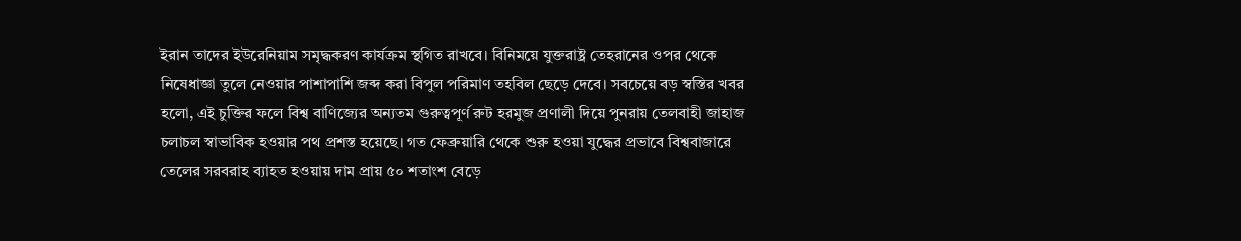ইরান তাদের ইউরেনিয়াম সমৃদ্ধকরণ কার্যক্রম স্থগিত রাখবে। বিনিময়ে যুক্তরাষ্ট্র তেহরানের ওপর থেকে নিষেধাজ্ঞা তুলে নেওয়ার পাশাপাশি জব্দ করা বিপুল পরিমাণ তহবিল ছেড়ে দেবে। সবচেয়ে বড় স্বস্তির খবর হলো, এই চুক্তির ফলে বিশ্ব বাণিজ্যের অন্যতম গুরুত্বপূর্ণ রুট হরমুজ প্রণালী দিয়ে পুনরায় তেলবাহী জাহাজ চলাচল স্বাভাবিক হওয়ার পথ প্রশস্ত হয়েছে। গত ফেব্রুয়ারি থেকে শুরু হওয়া যুদ্ধের প্রভাবে বিশ্ববাজারে তেলের সরবরাহ ব্যাহত হওয়ায় দাম প্রায় ৫০ শতাংশ বেড়ে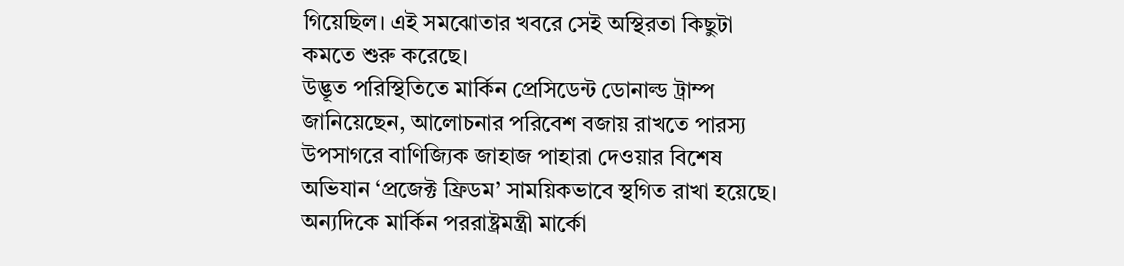গিয়েছিল। এই সমঝোতার খবরে সেই অস্থিরতা কিছুটা কমতে শুরু করেছে।
উদ্ভূত পরিস্থিতিতে মার্কিন প্রেসিডেন্ট ডোনাল্ড ট্রাম্প জানিয়েছেন, আলোচনার পরিবেশ বজায় রাখতে পারস্য উপসাগরে বাণিজ্যিক জাহাজ পাহারা দেওয়ার বিশেষ অভিযান ‘প্রজেক্ট ফ্রিডম’ সাময়িকভাবে স্থগিত রাখা হয়েছে। অন্যদিকে মার্কিন পররাষ্ট্রমন্ত্রী মার্কো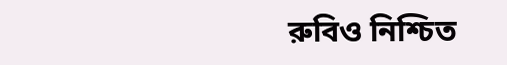রুবিও নিশ্চিত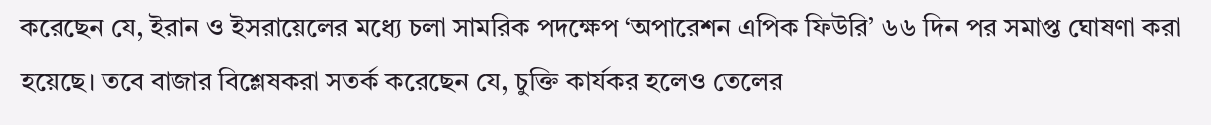করেছেন যে, ইরান ও ইসরায়েলের মধ্যে চলা সামরিক পদক্ষেপ ‘অপারেশন এপিক ফিউরি’ ৬৬ দিন পর সমাপ্ত ঘোষণা করা হয়েছে। তবে বাজার বিশ্লেষকরা সতর্ক করেছেন যে, চুক্তি কার্যকর হলেও তেলের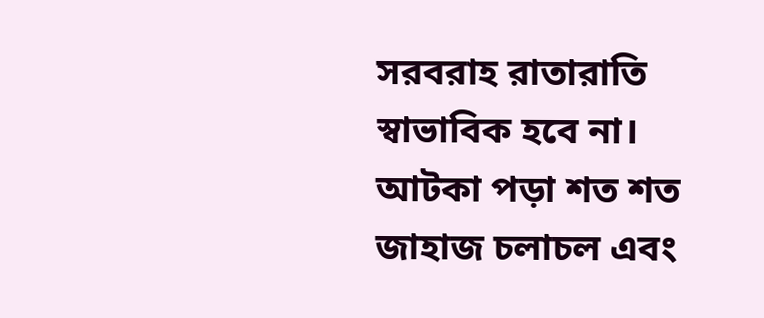সরবরাহ রাতারাতি স্বাভাবিক হবে না। আটকা পড়া শত শত জাহাজ চলাচল এবং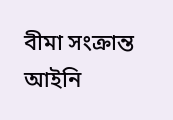বীমা সংক্রান্ত আইনি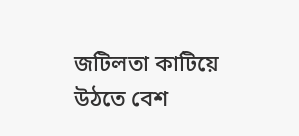জটিলতা কাটিয়ে উঠতে বেশ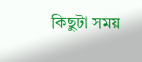কিছুটা সময়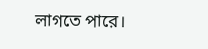লাগতে পারে।